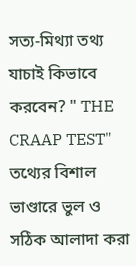সত্য-মিথ্যা তথ্য যাচাই কিভাবে করবেন? " THE CRAAP TEST"
তথ্যের বিশাল ভাণ্ডারে ভুল ও সঠিক আলাদা করা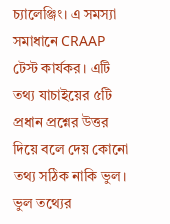চ্যালেঞ্জিং। এ সমস্যা সমাধানে CRAAP টেস্ট কার্যকর। এটি তথ্য যাচাইয়ের ৫টি প্রধান প্রশ্নের উত্তর দিয়ে বলে দেয় কোনো তথ্য সঠিক নাকি ভুল।
ভুল তথ্যের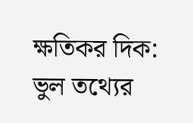ক্ষতিকর দিক:
ভুল তথ্যের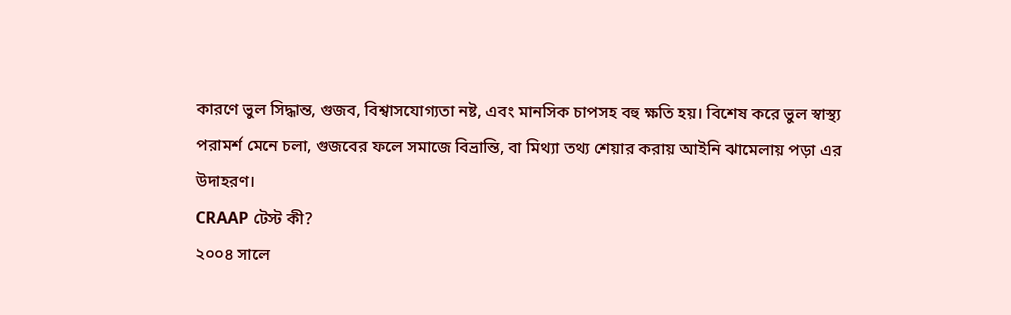কারণে ভুল সিদ্ধান্ত, গুজব, বিশ্বাসযোগ্যতা নষ্ট, এবং মানসিক চাপসহ বহু ক্ষতি হয়। বিশেষ করে ভুল স্বাস্থ্য পরামর্শ মেনে চলা, গুজবের ফলে সমাজে বিভ্রান্তি, বা মিথ্যা তথ্য শেয়ার করায় আইনি ঝামেলায় পড়া এর উদাহরণ।
CRAAP টেস্ট কী?
২০০৪ সালে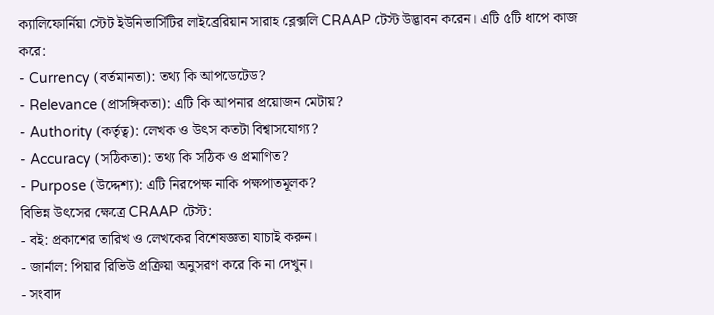ক্যালিফোর্নিয়া স্টেট ইউনিভার্সিটির লাইব্রেরিয়ান সারাহ ব্লেক্সলি CRAAP টেস্ট উদ্ভাবন করেন। এটি ৫টি ধাপে কাজ করে:
- Currency (বর্তমানতা): তথ্য কি আপডেটেড?
- Relevance (প্রাসঙ্গিকতা): এটি কি আপনার প্রয়োজন মেটায়?
- Authority (কর্তৃত্ব): লেখক ও উৎস কতটা বিশ্বাসযোগ্য?
- Accuracy (সঠিকতা): তথ্য কি সঠিক ও প্রমাণিত?
- Purpose (উদ্দেশ্য): এটি নিরপেক্ষ নাকি পক্ষপাতমূলক?
বিভিন্ন উৎসের ক্ষেত্রে CRAAP টেস্ট:
- বই: প্রকাশের তারিখ ও লেখকের বিশেষজ্ঞতা যাচাই করুন।
- জার্নাল: পিয়ার রিভিউ প্রক্রিয়া অনুসরণ করে কি না দেখুন।
- সংবাদ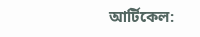আর্টিকেল: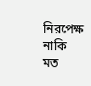নিরপেক্ষ নাকি মত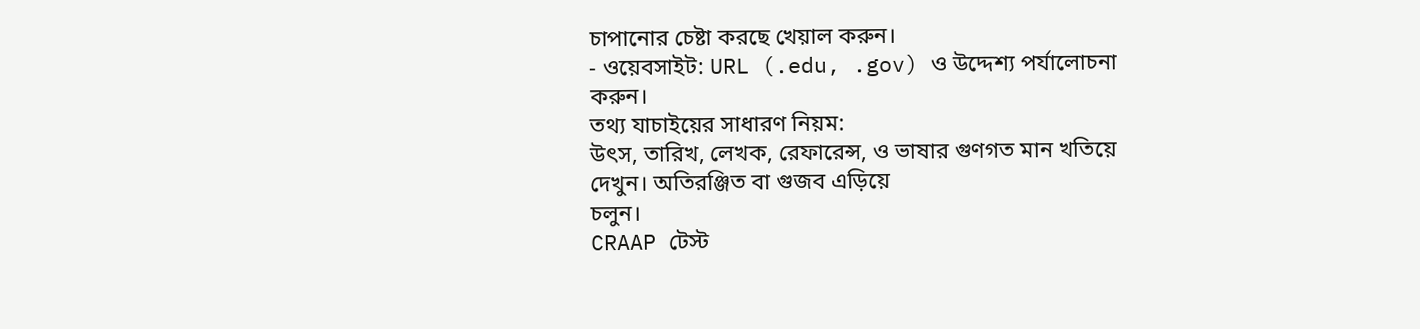চাপানোর চেষ্টা করছে খেয়াল করুন।
- ওয়েবসাইট: URL (.edu, .gov) ও উদ্দেশ্য পর্যালোচনা করুন।
তথ্য যাচাইয়ের সাধারণ নিয়ম:
উৎস, তারিখ, লেখক, রেফারেন্স, ও ভাষার গুণগত মান খতিয়ে দেখুন। অতিরঞ্জিত বা গুজব এড়িয়ে
চলুন।
CRAAP টেস্ট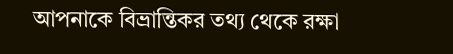আপনাকে বিভ্রান্তিকর তথ্য থেকে রক্ষা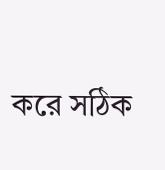করে সঠিক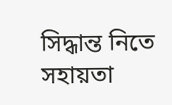সিদ্ধান্ত নিতে সহায়তা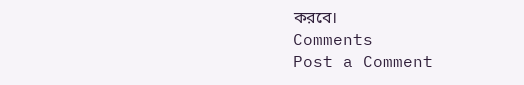করবে।
Comments
Post a Comment